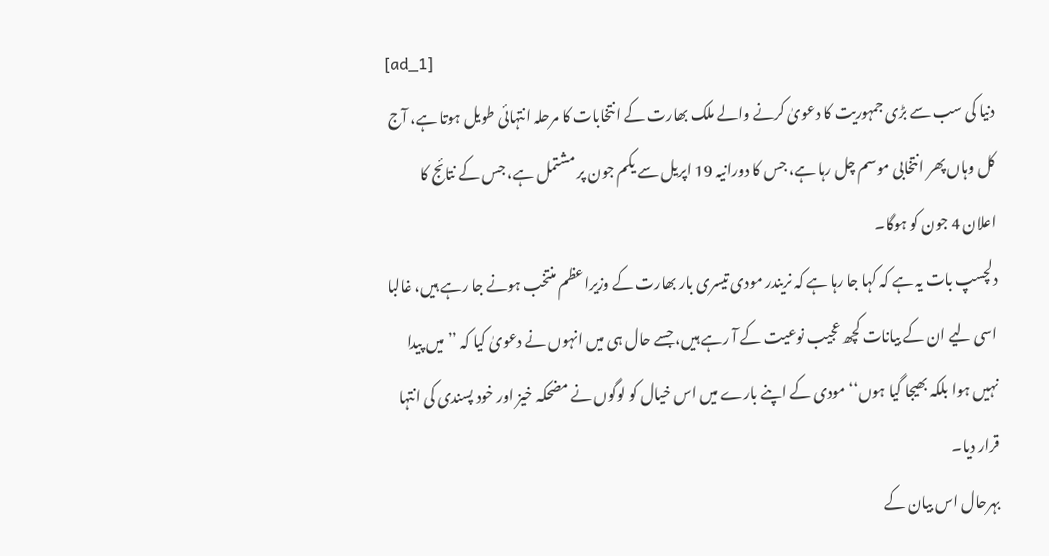[ad_1]
دنیا کی سب سے بڑی جمہوریت کا دعویٰ کرنے والے ملک بھارت کے انتخابات کا مرحلہ انتہائی طویل ہوتا ہے، آج کل وہاں پھر انتخابی موسم چل رہا ہے، جس کا دورانیہ 19 اپریل سے یکم جون پر مشتمل ہے، جس کے نتائج کا اعلان 4 جون کو ہوگا۔
دلچسپ بات یہ ہے کہ کہا جا رہا ہے کہ نریندر مودی تیسری بار بھارت کے وزیراعظم منتخب ہونے جا رہے ہیں، غالبا اسی لیے ان کے بیانات کچھ عجیب نوعیت کے آ رہے ہیں، جسے حال ہی میں انہوں نے دعویٰ کیا کہ ’’ میں پیدا نہیں ہوا بلکہ بھیجا گیا ہوں‘‘ مودی کے اپنے بارے میں اس خیال کو لوگوں نے مضحکہ خیز اور خود پسندی کی انتہا قرار دیا۔
بہرحال اس بیان کے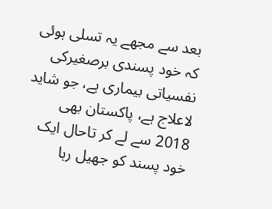بعد سے مجھے یہ تسلی ہوئی کہ خود پسندی برصغیرکی نفسیاتی بیماری ہے، جو شاید لاعلاج ہے، پاکستان بھی 2018 سے لے کر تاحال ایک خود پسند کو جھیل رہا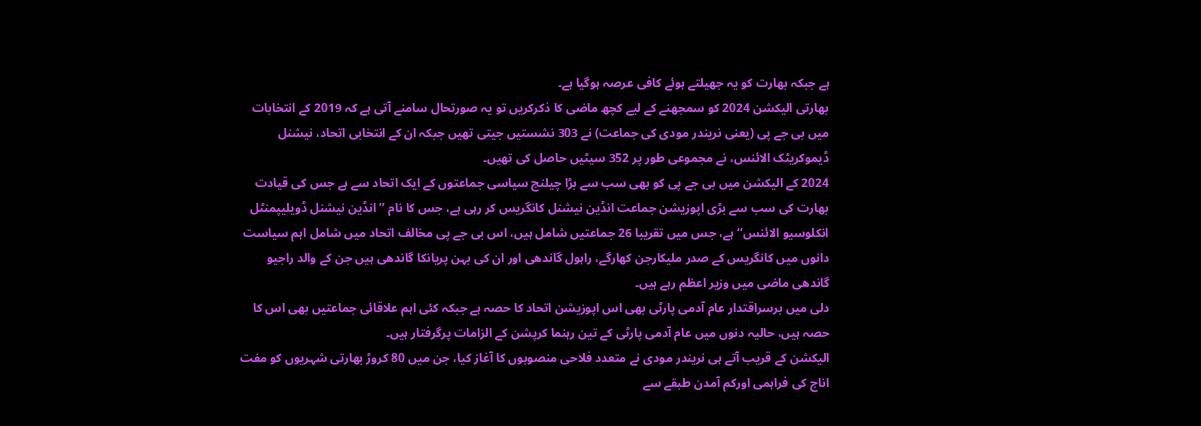ہے جبکہ بھارت کو یہ جھیلتے ہوئے کافی عرصہ ہوگیا ہے۔
بھارتی الیکشن 2024 کو سمجھنے کے لیے کچھ ماضی کا ذکرکریں تو یہ صورتحال سامنے آتی ہے کہ 2019 کے انتخابات میں بی جے پی (یعنی نریندر مودی کی جماعت) نے 303 نشستیں جیتی تھیں جبکہ ان کے انتخابی اتحاد، نیشنل ڈیموکریٹک الائنس، نے مجموعی طور پر 352 سیٹیں حاصل کی تھیں۔
2024 کے الیکشن میں بی جے پی کو بھی سب سے بڑا چیلنج سیاسی جماعتوں کے ایک اتحاد سے ہے جس کی قیادت بھارت کی سب سے بڑی اپوزیشن جماعت انڈین نیشنل کانگریس کر رہی ہے، جس کا نام ’’ انڈین نیشنل ڈویلیپمنٹل انکلوسیو الائنس‘‘ ہے، جس میں تقریبا 26 جماعتیں شامل ہیں، اس بی جے پی مخالف اتحاد میں شامل اہم سیاست دانوں میں کانگریس کے صدر ملیکارجن کھارگے، راہول گاندھی اور ان کی بہن پریانکا گاندھی ہیں جن کے والد راجیو گاندھی ماضی میں وزیر اعظم رہے ہیں۔
دلی میں برسراقتدار عام آدمی پارٹی بھی اس اپوزیشن اتحاد کا حصہ ہے جبکہ کئی اہم علاقائی جماعتیں بھی اس کا حصہ ہیں، حالیہ دنوں میں عام آدمی پارٹی کے تین رہنما کرپشن کے الزامات پرگرفتار ہیں۔
الیکشن کے قریب آتے ہی نریندر مودی نے متعدد فلاحی منصوبوں کا آغاز کیا، جن میں 80 کروڑ بھارتی شہریوں کو مفت اناج کی فراہمی اورکم آمدن طبقے سے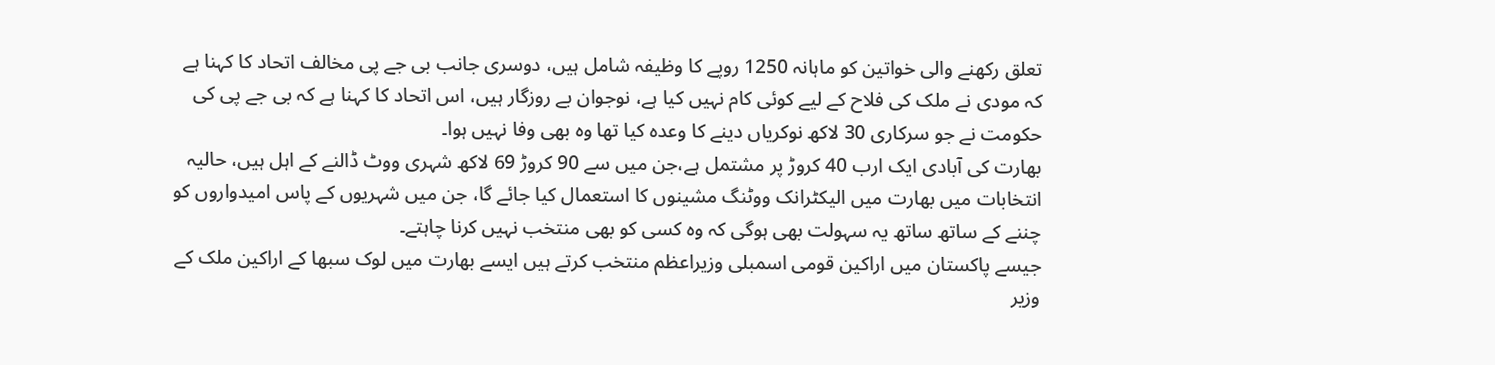تعلق رکھنے والی خواتین کو ماہانہ 1250 روپے کا وظیفہ شامل ہیں، دوسری جانب بی جے پی مخالف اتحاد کا کہنا ہے کہ مودی نے ملک کی فلاح کے لیے کوئی کام نہیں کیا ہے، نوجوان بے روزگار ہیں، اس اتحاد کا کہنا ہے کہ بی جے پی کی حکومت نے جو سرکاری 30 لاکھ نوکریاں دینے کا وعدہ کیا تھا وہ بھی وفا نہیں ہوا۔
بھارت کی آبادی ایک ارب 40 کروڑ پر مشتمل ہے،جن میں سے 90 کروڑ 69 لاکھ شہری ووٹ ڈالنے کے اہل ہیں، حالیہ انتخابات میں بھارت میں الیکٹرانک ووٹنگ مشینوں کا استعمال کیا جائے گا، جن میں شہریوں کے پاس امیدواروں کو چننے کے ساتھ ساتھ یہ سہولت بھی ہوگی کہ وہ کسی کو بھی منتخب نہیں کرنا چاہتے۔
جیسے پاکستان میں اراکین قومی اسمبلی وزیراعظم منتخب کرتے ہیں ایسے بھارت میں لوک سبھا کے اراکین ملک کے وزیر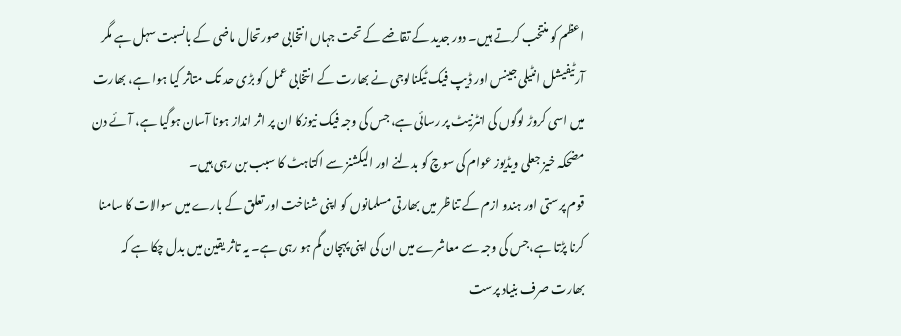اعظم کو منتخب کرتے ہیں۔ دور جدید کے تقاضے کے تحت جہاں انتخابی صورتحال ماضی کے بانسبت سہل ہے مگر آرٹیفیشل انٹیلی جینس اور ڈیپ فیک ٹیکنالوجی نے بھارت کے انتخابی عمل کو بڑی حد تک متاثر کیا ہوا ہے، بھارت میں اسی کروڑ لوگوں کی انٹرنیٹ پر رسائی ہے، جس کی وجہ فیک نیوزکا ان پر اثر انداز ہونا آسان ہوگیا ہے، آئے دن مضحکہ خیز جعلی ویڈیوز عوام کی سوچ کو بدلنے اور الیکشنز سے اکتاہٹ کا سبب بن رہی ہیں۔
قوم پرستی اور ہندو ازم کے تناظر میں بھارتی مسلمانوں کو اپنی شناخت اور تعلق کے بارے میں سوالات کا سامنا کرنا پڑتا ہے،جس کی وجہ سے معاشرے میں ان کی اپنی پہچان گم ہو رہی ہے۔ یہ تاثر یقین میں بدل چکا ہے کہ بھارت صرف بنیاد پرست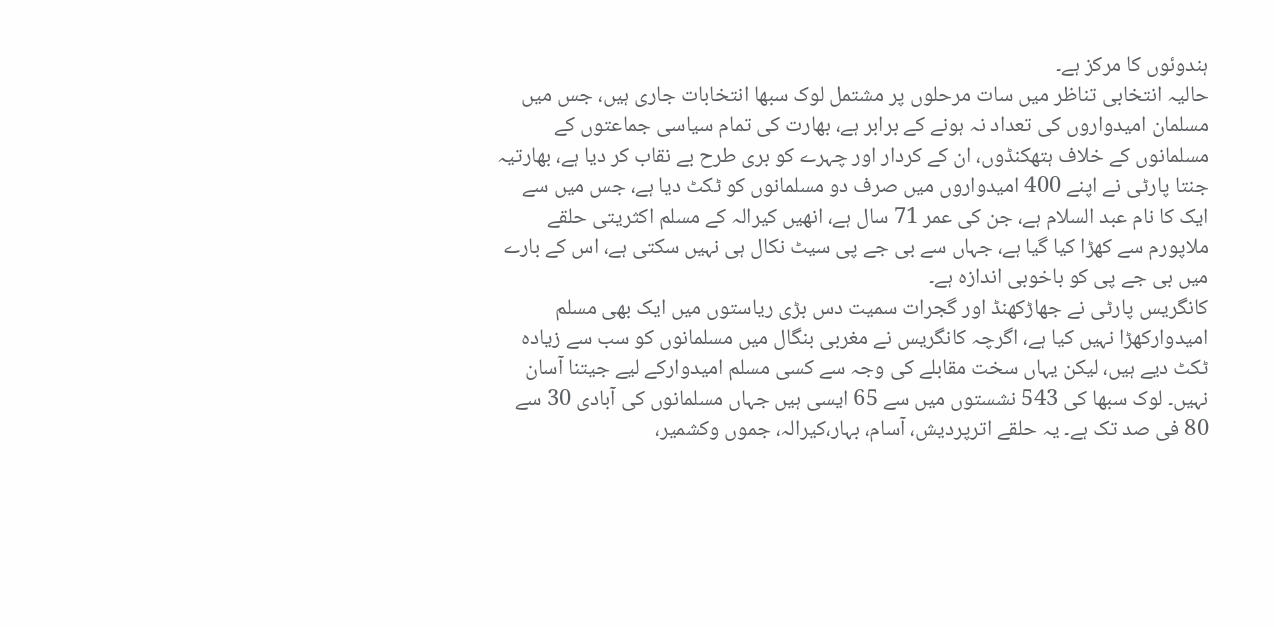ہندوئوں کا مرکز ہے۔
حالیہ انتخابی تناظر میں سات مرحلوں پر مشتمل لوک سبھا انتخابات جاری ہیں، جس میں مسلمان امیدواروں کی تعداد نہ ہونے کے برابر ہے، بھارت کی تمام سیاسی جماعتوں کے مسلمانوں کے خلاف ہتھکنڈوں، ان کے کردار اور چہرے کو بری طرح بے نقاب کر دیا ہے، بھارتیہ جنتا پارٹی نے اپنے 400 امیدواروں میں صرف دو مسلمانوں کو ٹکٹ دیا ہے، جس میں سے ایک کا نام عبد السلام ہے، جن کی عمر 71 سال ہے، انھیں کیرالہ کے مسلم اکثریتی حلقے ملاپورم سے کھڑا کیا گیا ہے، جہاں سے بی جے پی سیٹ نکال ہی نہیں سکتی ہے، اس کے بارے میں بی جے پی کو باخوبی اندازہ ہے۔
کانگریس پارٹی نے جھاڑکھنڈ اور گجرات سمیت دس بڑی ریاستوں میں ایک بھی مسلم امیدوارکھڑا نہیں کیا ہے، اگرچہ کانگریس نے مغربی بنگال میں مسلمانوں کو سب سے زیادہ ٹکٹ دیے ہیں، لیکن یہاں سخت مقابلے کی وجہ سے کسی مسلم امیدوارکے لیے جیتنا آسان نہیں۔ لوک سبھا کی 543 نشستوں میں سے 65 ایسی ہیں جہاں مسلمانوں کی آبادی 30 سے 80 فی صد تک ہے۔ یہ حلقے اترپردیش، آسام، بہار،کیرالہ، جموں وکشمیر،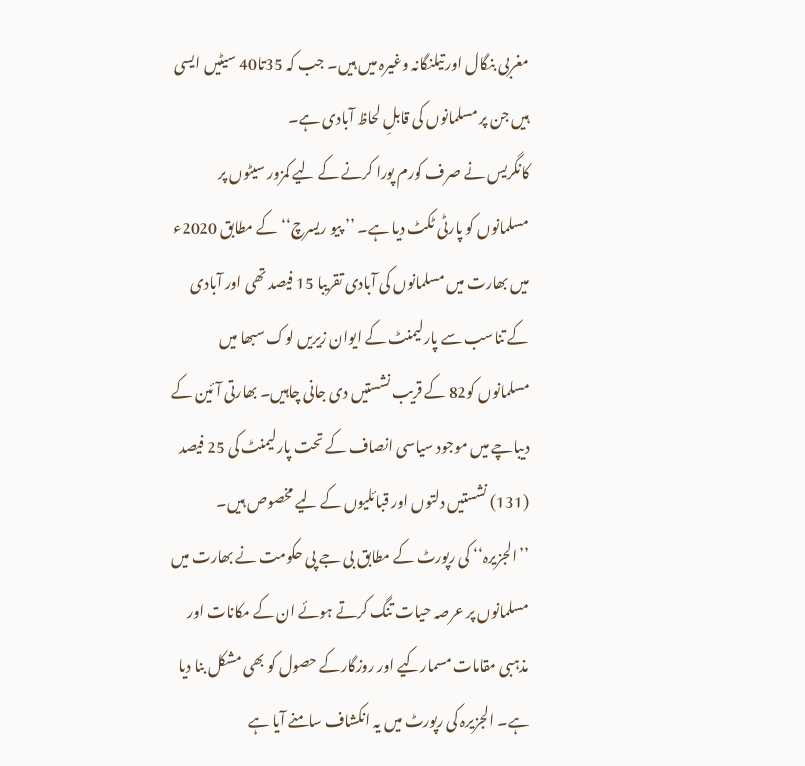مغربی بنگال اور تیلنگانہ وغیرہ میں ہیں۔ جب کہ 35تا40 سیٹیں ایسی ہیں جن پر مسلمانوں کی قابلِ لحاظ آبادی ہے۔
کانگریس نے صرف کورم پورا کرنے کے لیے کمزور سیٹوں پر مسلمانوں کو پارٹی ٹکٹ دیا ہے۔ ’’ پیو ریسرچ‘‘ کے مطابق 2020ء میں بھارت میں مسلمانوں کی آبادی تقریبا 15 فیصد تھی اور آبادی کے تناسب سے پارلیمنٹ کے ایوان زیریں لوک سبھا میں مسلمانوں کو82 کے قریب نشستیں دی جانی چاہیں۔ بھارتی آئین کے دیباچے میں موجود سیاسی انصاف کے تحت پارلیمنٹ کی 25 فیصد (131) نشستیں دلتوں اور قبائلیوں کے لیے مخصوص ہیں۔
’’الجزیرہ‘‘ کی رپورٹ کے مطابق بی جے پی حکومت نے بھارت میں مسلمانوں پر عرصہ حیات تنگ کرتے ہوئے ان کے مکانات اور مذہبی مقامات مسمارکیے اور روزگارکے حصول کو بھی مشکل بنا دیا ہے۔ الجزیرہ کی رپورٹ میں یہ انکشاف سامنے آیا ہے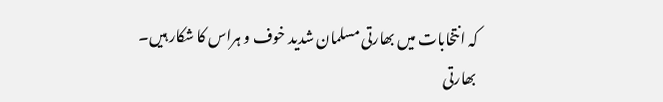کہ انتخابات میں بھارتی مسلمان شدید خوف و ہراس کا شکار ہیں۔
بھارتی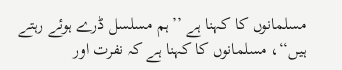مسلمانوں کا کہنا ہے ’’ہم مسلسل ڈرے ہوئے رہتے ہیں‘‘، مسلمانوں کا کہنا ہے کہ نفرت اور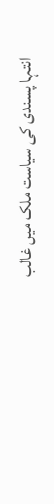انتہا پسندی کی سیاست ملک میں غالب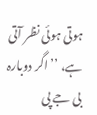ہوتی ہوئی نظر آتی ہے، ’’ اگر دوبارہ بی جے پی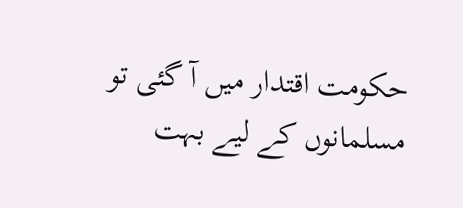حکومت اقتدار میں آ گئی تو مسلمانوں کے لیے بہت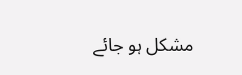مشکل ہو جائے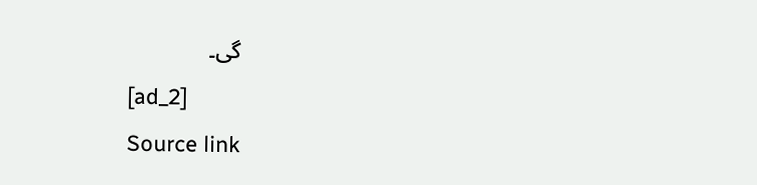گی۔
[ad_2]
Source link